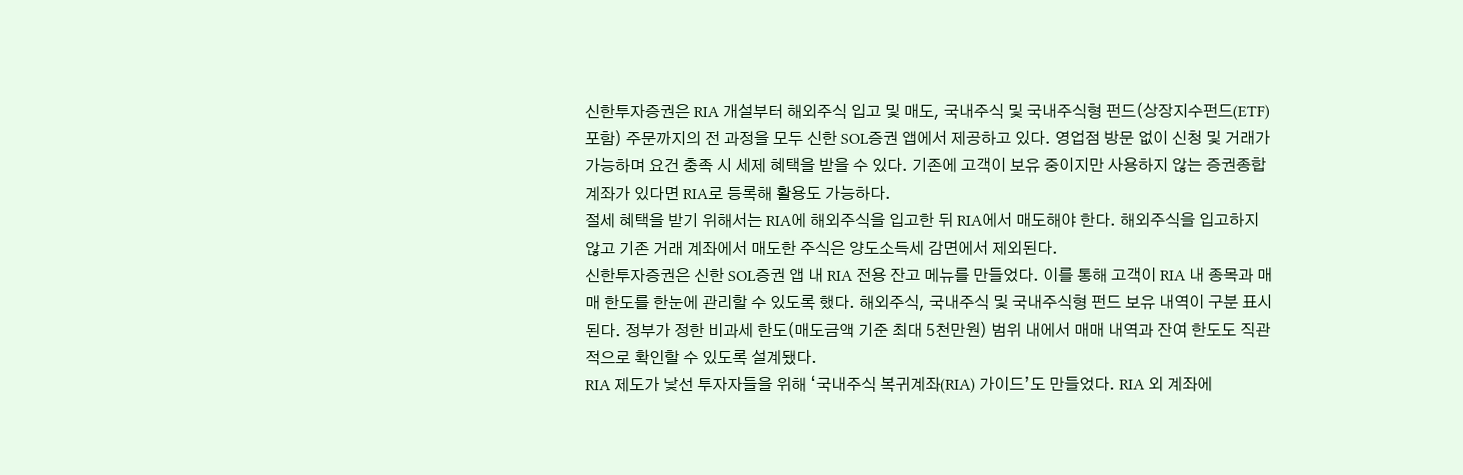신한투자증권은 RIA 개설부터 해외주식 입고 및 매도, 국내주식 및 국내주식형 펀드(상장지수펀드(ETF) 포함) 주문까지의 전 과정을 모두 신한 SOL증권 앱에서 제공하고 있다. 영업점 방문 없이 신청 및 거래가 가능하며 요건 충족 시 세제 혜택을 받을 수 있다. 기존에 고객이 보유 중이지만 사용하지 않는 증권종합계좌가 있다면 RIA로 등록해 활용도 가능하다.
절세 혜택을 받기 위해서는 RIA에 해외주식을 입고한 뒤 RIA에서 매도해야 한다. 해외주식을 입고하지 않고 기존 거래 계좌에서 매도한 주식은 양도소득세 감면에서 제외된다.
신한투자증권은 신한 SOL증권 앱 내 RIA 전용 잔고 메뉴를 만들었다. 이를 통해 고객이 RIA 내 종목과 매매 한도를 한눈에 관리할 수 있도록 했다. 해외주식, 국내주식 및 국내주식형 펀드 보유 내역이 구분 표시된다. 정부가 정한 비과세 한도(매도금액 기준 최대 5천만원) 범위 내에서 매매 내역과 잔여 한도도 직관적으로 확인할 수 있도록 설계됐다.
RIA 제도가 낯선 투자자들을 위해 ‘국내주식 복귀계좌(RIA) 가이드’도 만들었다. RIA 외 계좌에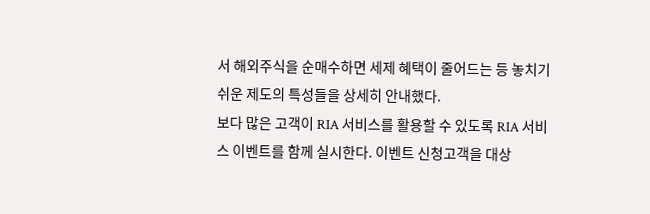서 해외주식을 순매수하면 세제 혜택이 줄어드는 등 놓치기 쉬운 제도의 특성들을 상세히 안내했다.
보다 많은 고객이 RIA 서비스를 활용할 수 있도록 RIA 서비스 이벤트를 함께 실시한다. 이벤트 신청고객을 대상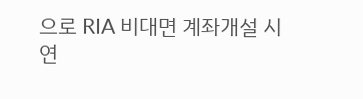으로 RIA 비대면 계좌개설 시 연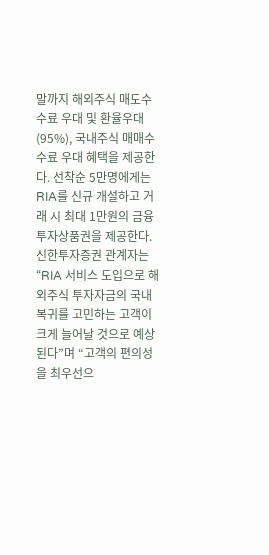말까지 해외주식 매도수수료 우대 및 환율우대(95%), 국내주식 매매수수료 우대 혜택을 제공한다. 선착순 5만명에게는 RIA를 신규 개설하고 거래 시 최대 1만원의 금융투자상품권을 제공한다.
신한투자증권 관계자는 “RIA 서비스 도입으로 해외주식 투자자금의 국내 복귀를 고민하는 고객이 크게 늘어날 것으로 예상된다”며 “고객의 편의성을 최우선으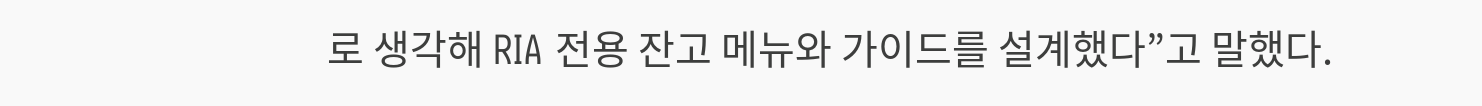로 생각해 RIA 전용 잔고 메뉴와 가이드를 설계했다”고 말했다.